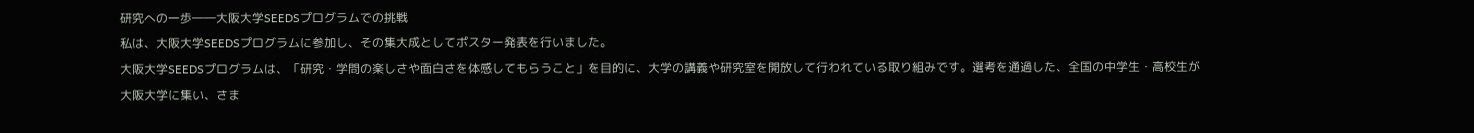研究への一歩――大阪大学SEEDSプログラムでの挑戦
私は、大阪大学SEEDSプログラムに参加し、その集大成としてポスター発表を行いました。
大阪大学SEEDSプログラムは、「研究・学問の楽しさや面白さを体感してもらうこと」を目的に、大学の講義や研究室を開放して行われている取り組みです。選考を通過した、全国の中学生・高校生が大阪大学に集い、さま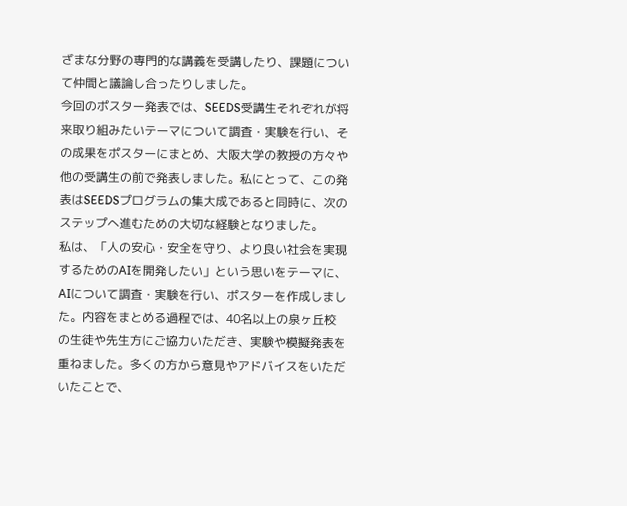ざまな分野の専門的な講義を受講したり、課題について仲間と議論し合ったりしました。
今回のポスター発表では、SEEDS受講生それぞれが将来取り組みたいテーマについて調査・実験を行い、その成果をポスターにまとめ、大阪大学の教授の方々や他の受講生の前で発表しました。私にとって、この発表はSEEDSプログラムの集大成であると同時に、次のステップへ進むための大切な経験となりました。
私は、「人の安心・安全を守り、より良い社会を実現するためのAIを開発したい」という思いをテーマに、AIについて調査・実験を行い、ポスターを作成しました。内容をまとめる過程では、40名以上の泉ヶ丘校の生徒や先生方にご協力いただき、実験や模擬発表を重ねました。多くの方から意見やアドバイスをいただいたことで、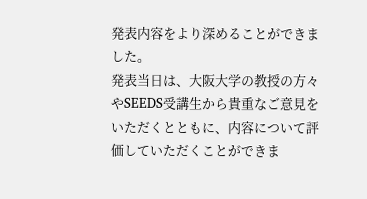発表内容をより深めることができました。
発表当日は、大阪大学の教授の方々やSEEDS受講生から貴重なご意見をいただくとともに、内容について評価していただくことができま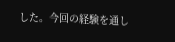した。今回の経験を通し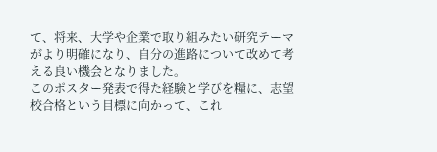て、将来、大学や企業で取り組みたい研究テーマがより明確になり、自分の進路について改めて考える良い機会となりました。
このポスター発表で得た経験と学びを糧に、志望校合格という目標に向かって、これ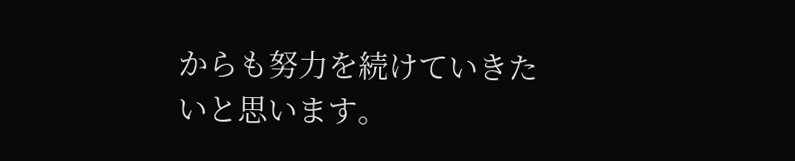からも努力を続けていきたいと思います。